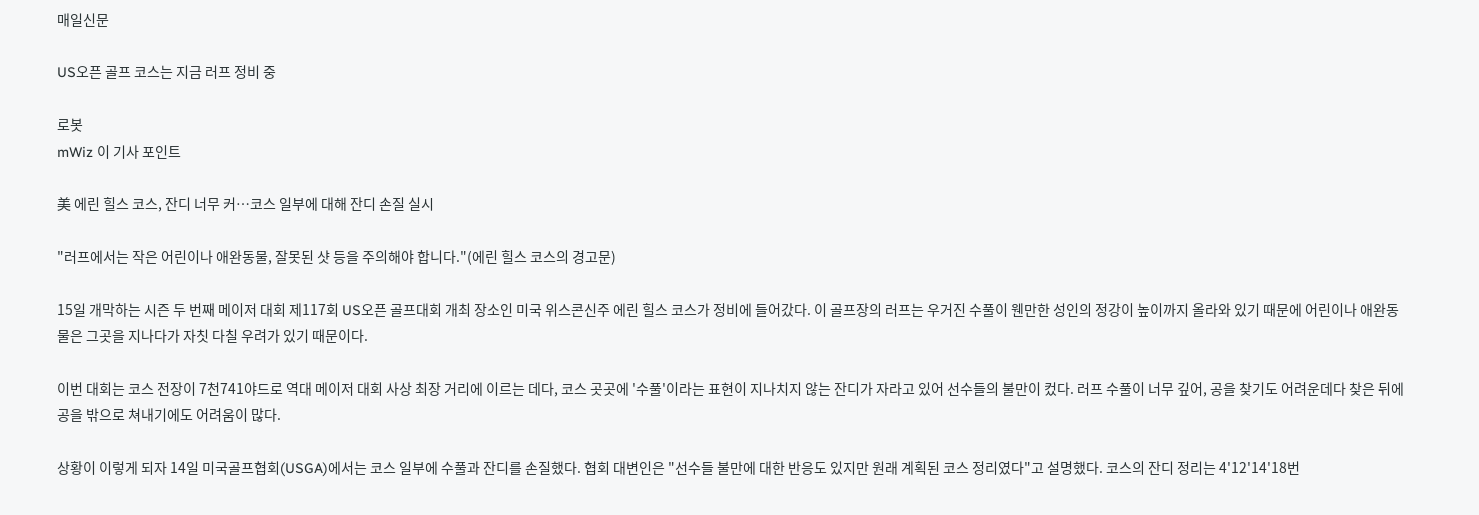매일신문

US오픈 골프 코스는 지금 러프 정비 중

로봇
mWiz 이 기사 포인트

美 에린 힐스 코스, 잔디 너무 커…코스 일부에 대해 잔디 손질 실시

"러프에서는 작은 어린이나 애완동물, 잘못된 샷 등을 주의해야 합니다."(에린 힐스 코스의 경고문)

15일 개막하는 시즌 두 번째 메이저 대회 제117회 US오픈 골프대회 개최 장소인 미국 위스콘신주 에린 힐스 코스가 정비에 들어갔다. 이 골프장의 러프는 우거진 수풀이 웬만한 성인의 정강이 높이까지 올라와 있기 때문에 어린이나 애완동물은 그곳을 지나다가 자칫 다칠 우려가 있기 때문이다.

이번 대회는 코스 전장이 7천741야드로 역대 메이저 대회 사상 최장 거리에 이르는 데다, 코스 곳곳에 '수풀'이라는 표현이 지나치지 않는 잔디가 자라고 있어 선수들의 불만이 컸다. 러프 수풀이 너무 깊어, 공을 찾기도 어려운데다 찾은 뒤에 공을 밖으로 쳐내기에도 어려움이 많다.

상황이 이렇게 되자 14일 미국골프협회(USGA)에서는 코스 일부에 수풀과 잔디를 손질했다. 협회 대변인은 "선수들 불만에 대한 반응도 있지만 원래 계획된 코스 정리였다"고 설명했다. 코스의 잔디 정리는 4'12'14'18번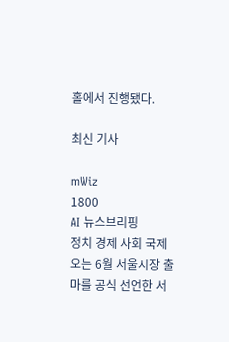홀에서 진행됐다.

최신 기사

mWiz
1800
AI 뉴스브리핑
정치 경제 사회 국제
오는 6월 서울시장 출마를 공식 선언한 서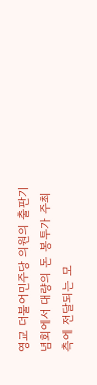영교 더불어민주당 의원의 출판기념회에서 대량의 돈 봉투가 주최 측에 전달되는 모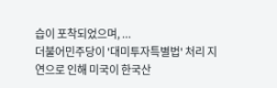습이 포착되었으며, ...
더불어민주당이 '대미투자특별법' 처리 지연으로 인해 미국이 한국산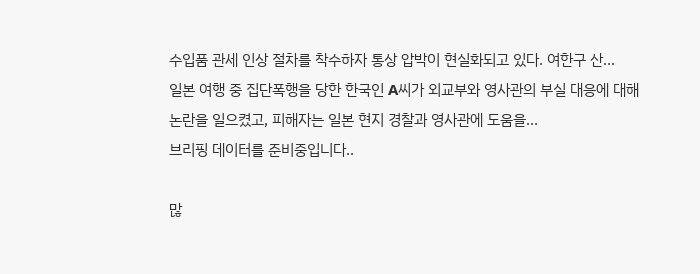수입품 관세 인상 절차를 착수하자 통상 압박이 현실화되고 있다. 여한구 산...
일본 여행 중 집단폭행을 당한 한국인 A씨가 외교부와 영사관의 부실 대응에 대해 논란을 일으켰고, 피해자는 일본 현지 경찰과 영사관에 도움을...
브리핑 데이터를 준비중입니다..

많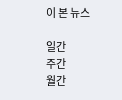이 본 뉴스

일간
주간
월간